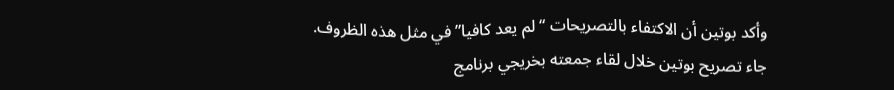وأكد بوتين أن الاكتفاء بالتصريحات “لم يعد كافيا” في مثل هذه الظروف.
جاء تصريح بوتين خلال لقاء جمعته بخريجي برنامج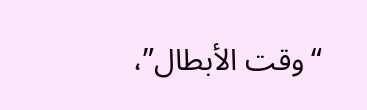“وقت الأبطال”،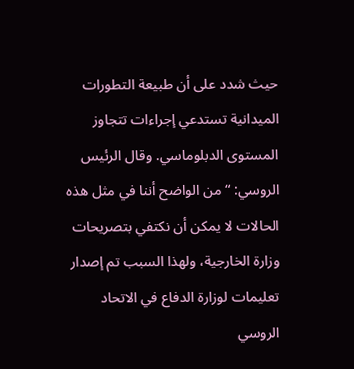حيث شدد على أن طبيعة التطورات الميدانية تستدعي إجراءات تتجاوز المستوى الدبلوماسي. وقال الرئيس الروسي: “من الواضح أننا في مثل هذه الحالات لا يمكن أن نكتفي بتصريحات وزارة الخارجية، ولهذا السبب تم إصدار تعليمات لوزارة الدفاع في الاتحاد الروسي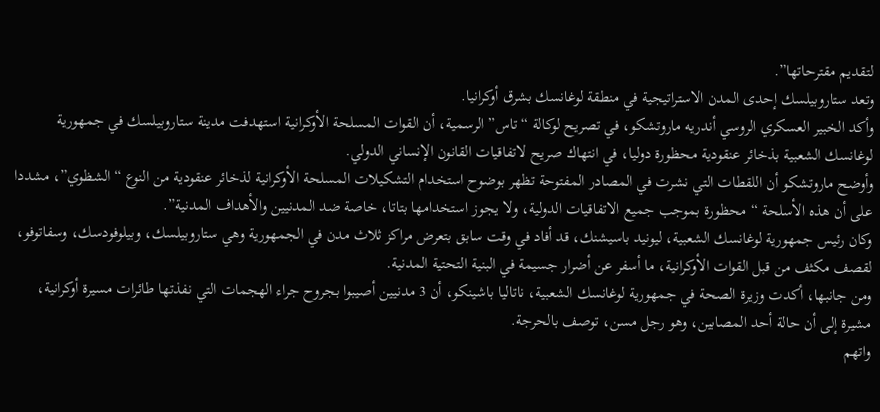لتقديم مقترحاتها”.
وتعد ستاروبيلسك إحدى المدن الاستراتيجية في منطقة لوغانسك بشرق أوكرانيا.
وأكد الخبير العسكري الروسي أندريه ماروتشكو، في تصريح لوكالة “تاس” الرسمية، أن القوات المسلحة الأوكرانية استهدفت مدينة ستاروبيلسك في جمهورية لوغانسك الشعبية بذخائر عنقودية محظورة دوليا، في انتهاك صريح لاتفاقيات القانون الإنساني الدولي.
وأوضح ماروتشكو أن اللقطات التي نشرت في المصادر المفتوحة تظهر بوضوح استخدام التشكيلات المسلحة الأوكرانية لذخائر عنقودية من النوع “الشظوي”، مشددا على أن هذه الأسلحة “محظورة بموجب جميع الاتفاقيات الدولية، ولا يجوز استخدامها بتاتا، خاصة ضد المدنيين والأهداف المدنية”.
وكان رئيس جمهورية لوغانسك الشعبية، ليونيد باسيشنك، قد أفاد في وقت سابق بتعرض مراكز ثلاث مدن في الجمهورية وهي ستاروبيلسك، وبيلوفودسك، وسفاتوفو، لقصف مكثف من قبل القوات الأوكرانية، ما أسفر عن أضرار جسيمة في البنية التحتية المدنية.
ومن جانبها، أكدت وزيرة الصحة في جمهورية لوغانسك الشعبية، ناتاليا باشينكو، أن 3 مدنيين أصيبوا بجروح جراء الهجمات التي نفذتها طائرات مسيرة أوكرانية، مشيرة إلى أن حالة أحد المصابين، وهو رجل مسن، توصف بالحرجة.
واتهم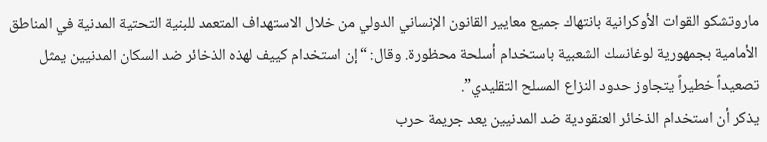ماروتشكو القوات الأوكرانية بانتهاك جميع معايير القانون الإنساني الدولي من خلال الاستهداف المتعمد للبنية التحتية المدنية في المناطق الأمامية بجمهورية لوغانسك الشعبية باستخدام أسلحة محظورة. وقال: “إن استخدام كييف لهذه الذخائر ضد السكان المدنيين يمثل تصعيداً خطيراً يتجاوز حدود النزاع المسلح التقليدي”.
يذكر أن استخدام الذخائر العنقودية ضد المدنيين يعد جريمة حرب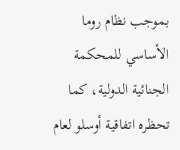بموجب نظام روما الأساسي للمحكمة الجنائية الدولية، كما تحظره اتفاقية أوسلو لعام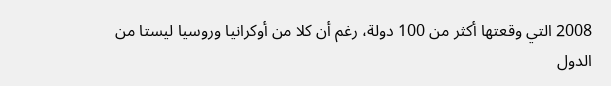2008 التي وقعتها أكثر من 100 دولة، رغم أن كلا من أوكرانيا وروسيا ليستا من الدول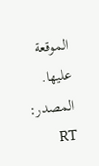الموقعة عليها.
المصدر: RT